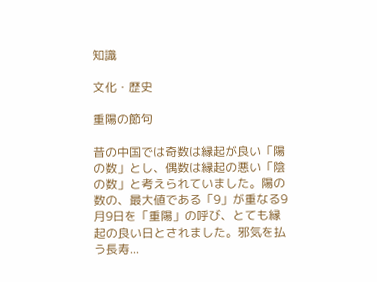知識

文化・歴史

重陽の節句

昔の中国では奇数は縁起が良い「陽の数」とし、偶数は縁起の悪い「陰の数」と考えられていました。陽の数の、最大値である「9」が重なる9月9日を「重陽」の呼び、とても縁起の良い日とされました。邪気を払う長寿...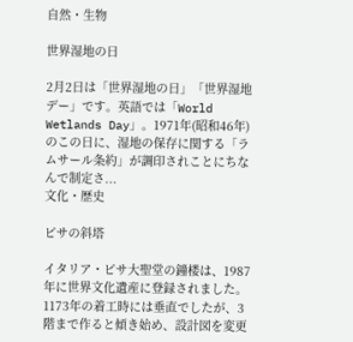自然・生物

世界湿地の日

2月2日は「世界湿地の日」「世界湿地デー」です。英語では「World Wetlands Day」。1971年(昭和46年)のこの日に、湿地の保存に関する「ラムサール条約」が調印されことにちなんで制定さ...
文化・歴史

ピサの斜塔

イタリア・ピサ大聖堂の鐘楼は、1987年に世界文化遺産に登録されました。1173年の着工時には垂直でしたが、3階まで作ると傾き始め、設計図を変更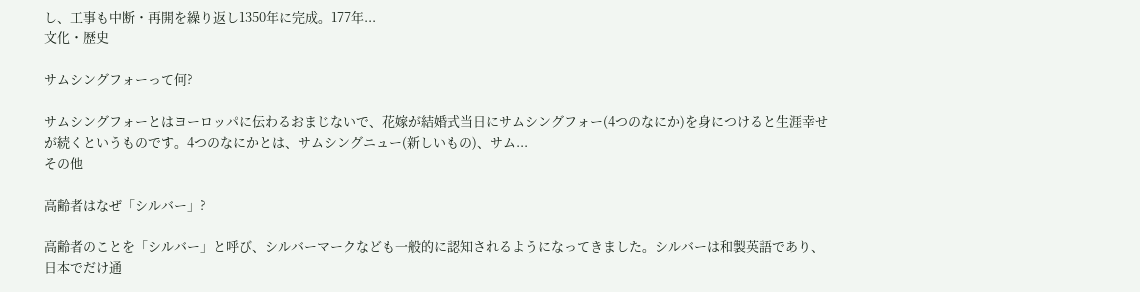し、工事も中断・再開を繰り返し1350年に完成。177年...
文化・歴史

サムシングフォーって何?

サムシングフォーとはヨーロッパに伝わるおまじないで、花嫁が結婚式当日にサムシングフォー(4つのなにか)を身につけると生涯幸せが続くというものです。4つのなにかとは、サムシングニュー(新しいもの)、サム...
その他

高齢者はなぜ「シルバー」?

高齢者のことを「シルバー」と呼び、シルバーマークなども一般的に認知されるようになってきました。シルバーは和製英語であり、日本でだけ通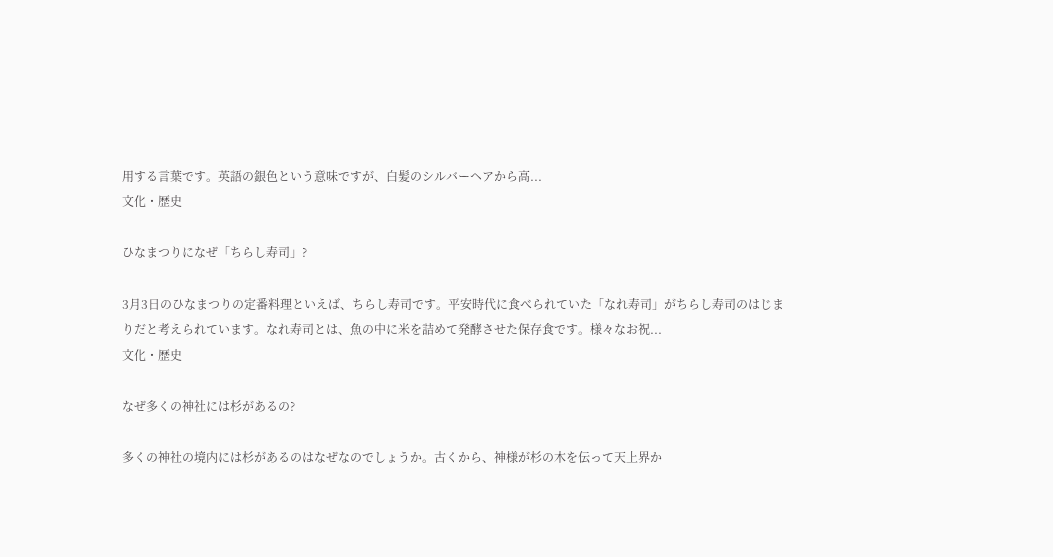用する言葉です。英語の銀色という意味ですが、白髪のシルバーヘアから高...
文化・歴史

ひなまつりになぜ「ちらし寿司」?

3月3日のひなまつりの定番料理といえば、ちらし寿司です。平安時代に食べられていた「なれ寿司」がちらし寿司のはじまりだと考えられています。なれ寿司とは、魚の中に米を詰めて発酵させた保存食です。様々なお祝...
文化・歴史

なぜ多くの神社には杉があるの?

多くの神社の境内には杉があるのはなぜなのでしょうか。古くから、神様が杉の木を伝って天上界か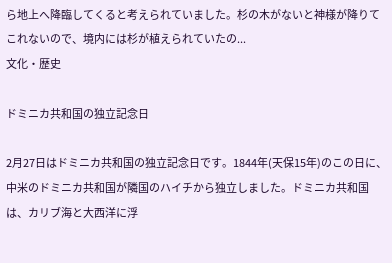ら地上へ降臨してくると考えられていました。杉の木がないと神様が降りてこれないので、境内には杉が植えられていたの...
文化・歴史

ドミニカ共和国の独立記念日

2月27日はドミニカ共和国の独立記念日です。1844年(天保15年)のこの日に、中米のドミニカ共和国が隣国のハイチから独立しました。ドミニカ共和国は、カリブ海と大西洋に浮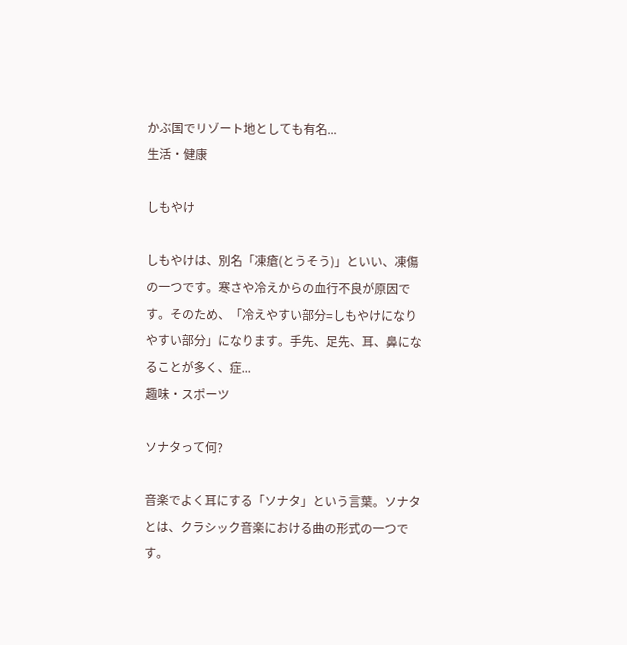かぶ国でリゾート地としても有名...
生活・健康

しもやけ

しもやけは、別名「凍瘡(とうそう)」といい、凍傷の一つです。寒さや冷えからの血行不良が原因です。そのため、「冷えやすい部分=しもやけになりやすい部分」になります。手先、足先、耳、鼻になることが多く、症...
趣味・スポーツ

ソナタって何?

音楽でよく耳にする「ソナタ」という言葉。ソナタとは、クラシック音楽における曲の形式の一つです。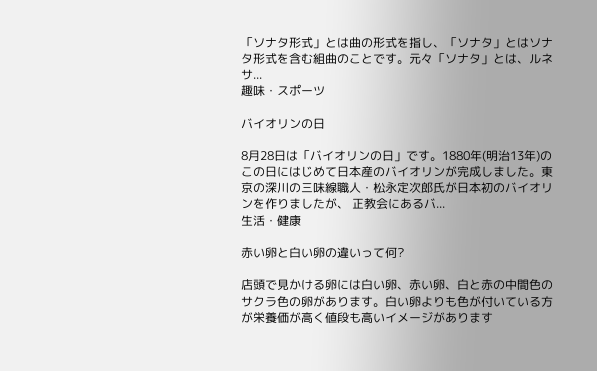「ソナタ形式」とは曲の形式を指し、「ソナタ」とはソナタ形式を含む組曲のことです。元々「ソナタ」とは、ルネサ...
趣味・スポーツ

バイオリンの日

8月28日は「バイオリンの日」です。1880年(明治13年)のこの日にはじめて日本産のバイオリンが完成しました。東京の深川の三味線職人・松永定次郎氏が日本初のバイオリンを作りましたが、 正教会にあるバ...
生活・健康

赤い卵と白い卵の違いって何?

店頭で見かける卵には白い卵、赤い卵、白と赤の中間色のサクラ色の卵があります。白い卵よりも色が付いている方が栄養価が高く値段も高いイメージがあります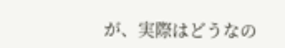が、実際はどうなの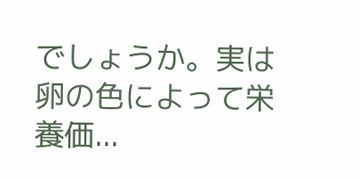でしょうか。実は卵の色によって栄養価...